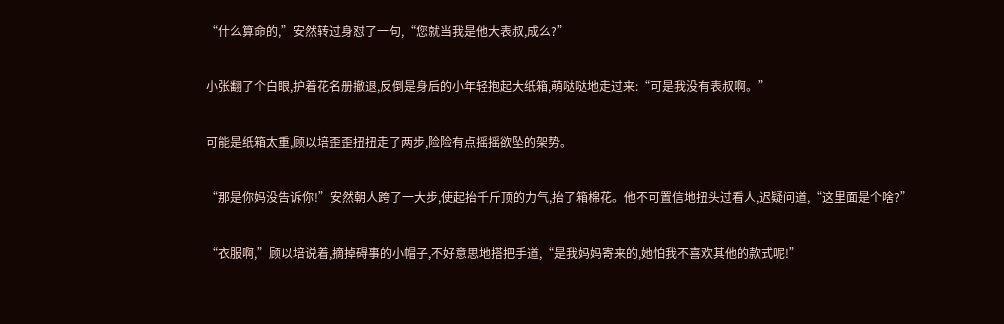“什么算命的,”安然转过身怼了一句,“您就当我是他大表叔,成么?”

小张翻了个白眼,护着花名册撤退,反倒是身后的小年轻抱起大纸箱,萌哒哒地走过来:“可是我没有表叔啊。”

可能是纸箱太重,顾以培歪歪扭扭走了两步,险险有点摇摇欲坠的架势。

“那是你妈没告诉你!”安然朝人跨了一大步,使起抬千斤顶的力气,抬了箱棉花。他不可置信地扭头过看人,迟疑问道,“这里面是个啥?”

“衣服啊,”顾以培说着,摘掉碍事的小帽子,不好意思地搭把手道,“是我妈妈寄来的,她怕我不喜欢其他的款式呢!”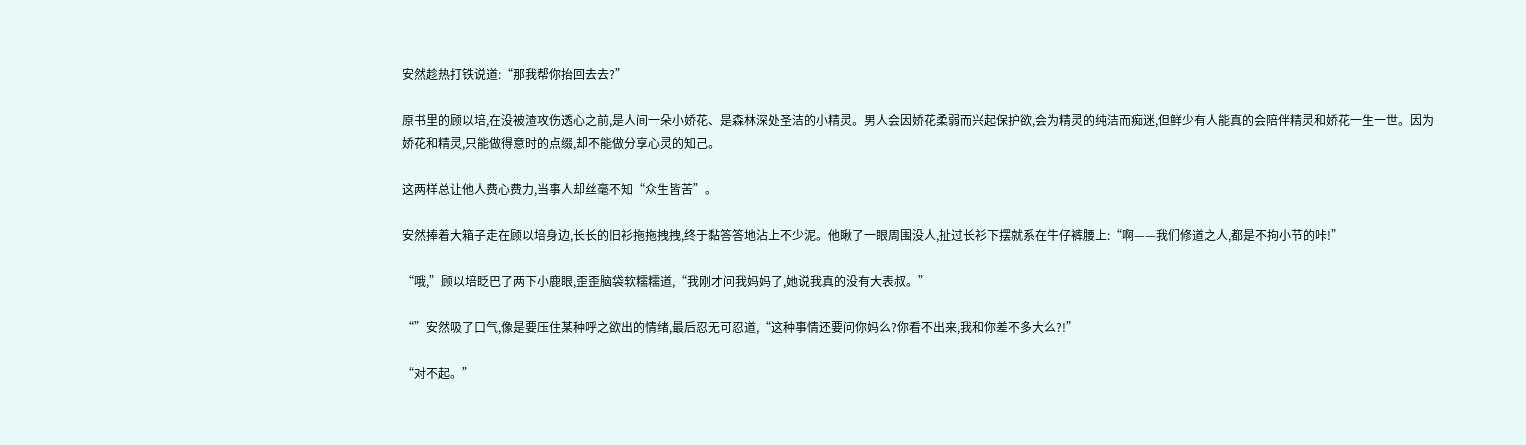安然趁热打铁说道:“那我帮你抬回去去?”

原书里的顾以培,在没被渣攻伤透心之前,是人间一朵小娇花、是森林深处圣洁的小精灵。男人会因娇花柔弱而兴起保护欲,会为精灵的纯洁而痴迷,但鲜少有人能真的会陪伴精灵和娇花一生一世。因为娇花和精灵,只能做得意时的点缀,却不能做分享心灵的知己。

这两样总让他人费心费力,当事人却丝毫不知“众生皆苦”。

安然捧着大箱子走在顾以培身边,长长的旧衫拖拖拽拽,终于黏答答地沾上不少泥。他瞅了一眼周围没人,扯过长衫下摆就系在牛仔裤腰上:“啊——我们修道之人,都是不拘小节的咔!”

“哦,”顾以培眨巴了两下小鹿眼,歪歪脑袋软糯糯道,“我刚才问我妈妈了,她说我真的没有大表叔。”

“”安然吸了口气,像是要压住某种呼之欲出的情绪,最后忍无可忍道,“这种事情还要问你妈么?你看不出来,我和你差不多大么?!”

“对不起。”